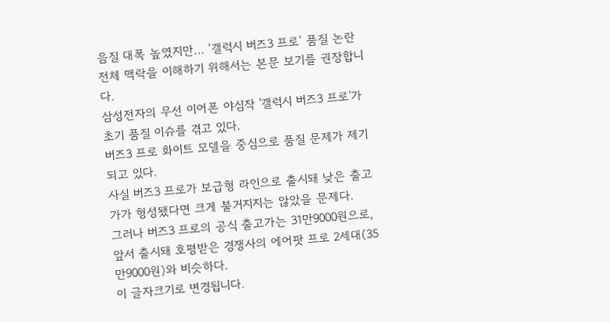음질 대폭 높였지만… ‘갤럭시 버즈3 프로’ 품질 논란
전체 맥락을 이해하기 위해서는 본문 보기를 권장합니다.
삼성전자의 무선 이어폰 야심작 '갤럭시 버즈3 프로'가 초기 품질 이슈를 겪고 있다.
버즈3 프로 화이트 모델을 중심으로 품질 문제가 제기되고 있다.
사실 버즈3 프로가 보급형 라인으로 출시돼 낮은 출고가가 형성됐다면 크게 불거지지는 않았을 문제다.
그러나 버즈3 프로의 공식 출고가는 31만9000원으로, 앞서 출시돼 호평받은 경쟁사의 에어팟 프로 2세대(35만9000원)와 비슷하다.
이 글자크기로 변경됩니다.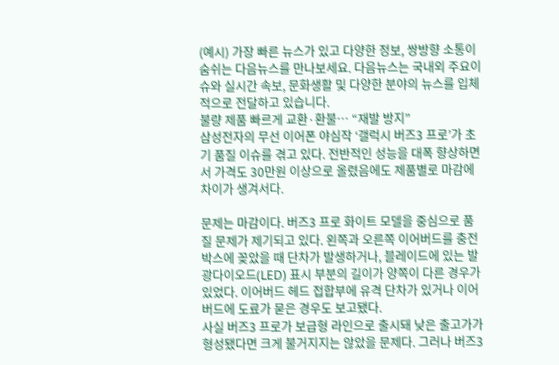(예시) 가장 빠른 뉴스가 있고 다양한 정보, 쌍방향 소통이 숨쉬는 다음뉴스를 만나보세요. 다음뉴스는 국내외 주요이슈와 실시간 속보, 문화생활 및 다양한 분야의 뉴스를 입체적으로 전달하고 있습니다.
불량 제품 빠르게 교환·환불… “재발 방지”
삼성전자의 무선 이어폰 야심작 ‘갤럭시 버즈3 프로’가 초기 품질 이슈를 겪고 있다. 전반적인 성능을 대폭 향상하면서 가격도 30만원 이상으로 올렸음에도 제품별로 마감에 차이가 생겨서다.

문제는 마감이다. 버즈3 프로 화이트 모델을 중심으로 품질 문제가 제기되고 있다. 왼쪽과 오른쪽 이어버드를 충전박스에 꽂았을 때 단차가 발생하거나, 블레이드에 있는 발광다이오드(LED) 표시 부분의 길이가 양쪽이 다른 경우가 있었다. 이어버드 헤드 접합부에 유격 단차가 있거나 이어버드에 도료가 묻은 경우도 보고됐다.
사실 버즈3 프로가 보급형 라인으로 출시돼 낮은 출고가가 형성됐다면 크게 불거지지는 않았을 문제다. 그러나 버즈3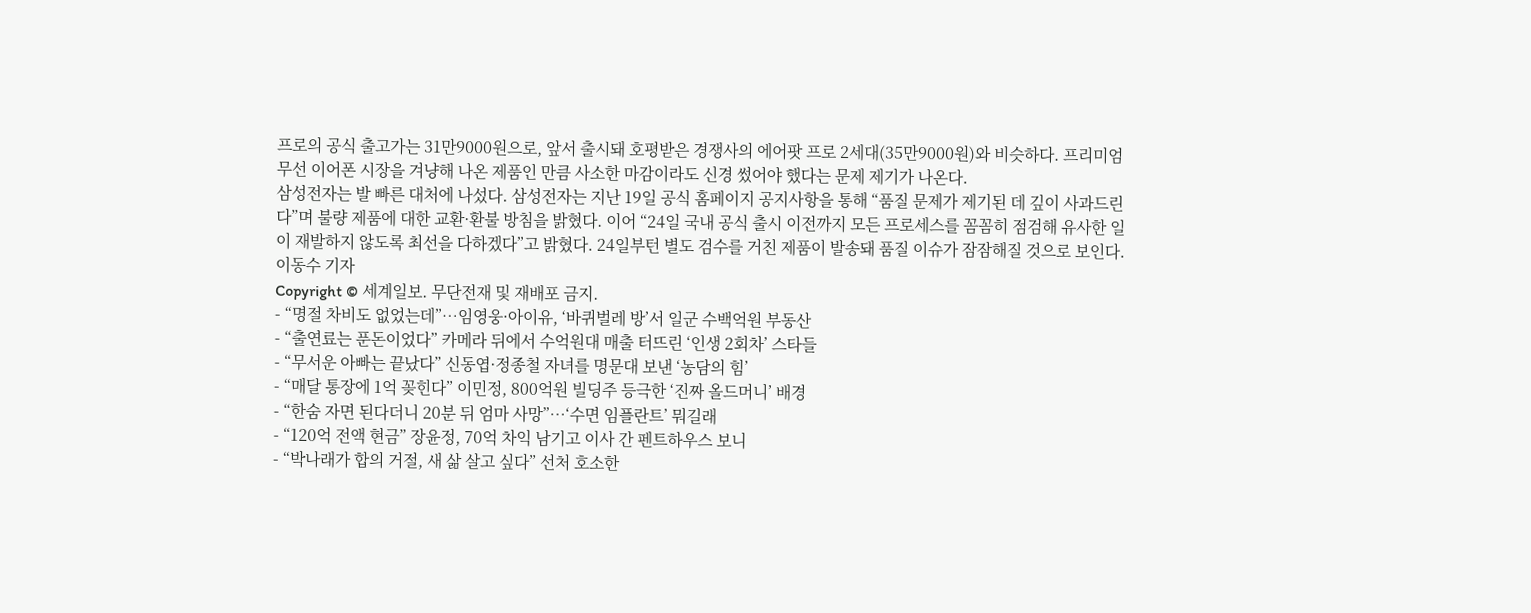프로의 공식 출고가는 31만9000원으로, 앞서 출시돼 호평받은 경쟁사의 에어팟 프로 2세대(35만9000원)와 비슷하다. 프리미엄 무선 이어폰 시장을 겨냥해 나온 제품인 만큼 사소한 마감이라도 신경 썼어야 했다는 문제 제기가 나온다.
삼성전자는 발 빠른 대처에 나섰다. 삼성전자는 지난 19일 공식 홈페이지 공지사항을 통해 “품질 문제가 제기된 데 깊이 사과드린다”며 불량 제품에 대한 교환·환불 방침을 밝혔다. 이어 “24일 국내 공식 출시 이전까지 모든 프로세스를 꼼꼼히 점검해 유사한 일이 재발하지 않도록 최선을 다하겠다”고 밝혔다. 24일부턴 별도 검수를 거친 제품이 발송돼 품질 이슈가 잠잠해질 것으로 보인다.
이동수 기자
Copyright © 세계일보. 무단전재 및 재배포 금지.
- “명절 차비도 없었는데”…임영웅·아이유, ‘바퀴벌레 방’서 일군 수백억원 부동산
- “출연료는 푼돈이었다” 카메라 뒤에서 수억원대 매출 터뜨린 ‘인생 2회차’ 스타들
- “무서운 아빠는 끝났다” 신동엽·정종철 자녀를 명문대 보낸 ‘농담의 힘’
- “매달 통장에 1억 꽂힌다” 이민정, 800억원 빌딩주 등극한 ‘진짜 올드머니’ 배경
- “한숨 자면 된다더니 20분 뒤 엄마 사망”…‘수면 임플란트’ 뭐길래
- “120억 전액 현금” 장윤정, 70억 차익 남기고 이사 간 펜트하우스 보니
- “박나래가 합의 거절, 새 삶 살고 싶다” 선처 호소한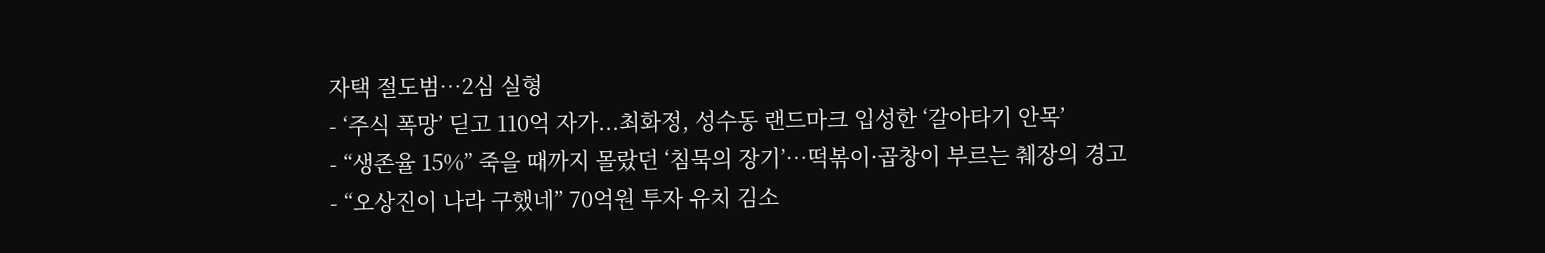자택 절도범…2심 실형
- ‘주식 폭망’ 딛고 110억 자가...최화정, 성수동 랜드마크 입성한 ‘갈아타기 안목’
- “생존율 15%” 죽을 때까지 몰랐던 ‘침묵의 장기’…떡볶이·곱창이 부르는 췌장의 경고
- “오상진이 나라 구했네” 70억원 투자 유치 김소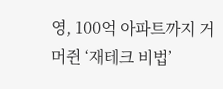영, 100억 아파트까지 거머쥔 ‘재테크 비법’